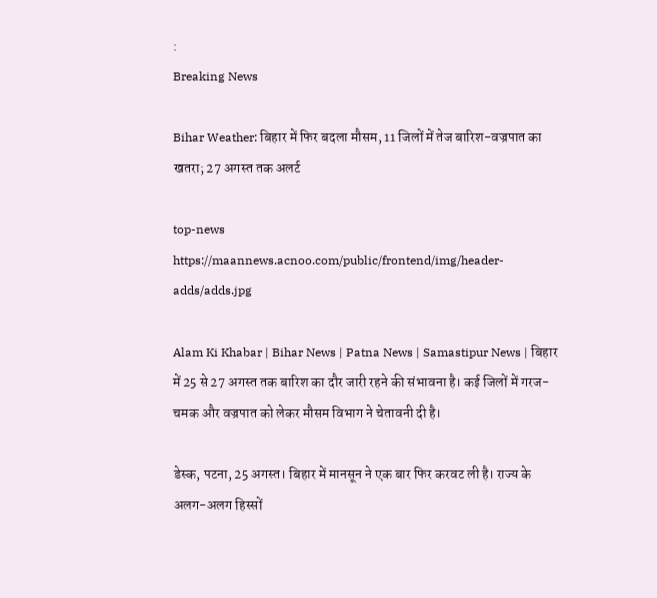:
Breaking News

Bihar Weather: बिहार में फिर बदला मौसम, 11 जिलों में तेज बारिश-वज्रपात का खतरा; 27 अगस्त तक अलर्ट

top-news
https://maannews.acnoo.com/public/frontend/img/header-adds/adds.jpg

Alam Ki Khabar | Bihar News | Patna News | Samastipur News | बिहार में 25 से 27 अगस्त तक बारिश का दौर जारी रहने की संभावना है। कई जिलों में गरज-चमक और वज्रपात को लेकर मौसम विभाग ने चेतावनी दी है।

डेस्क, पटना, 25 अगस्त। बिहार में मानसून ने एक बार फिर करवट ली है। राज्य के अलग-अलग हिस्सों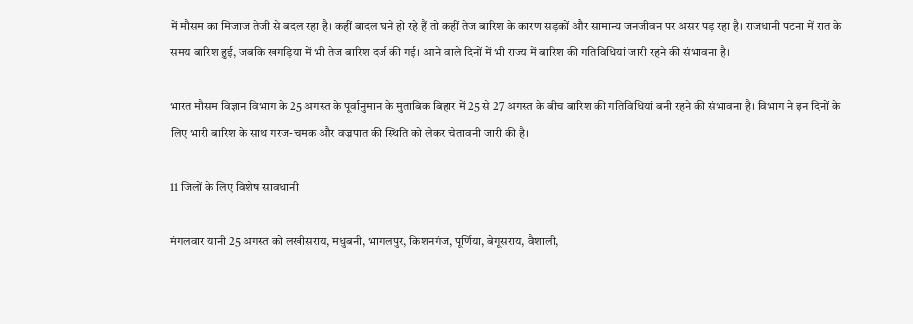में मौसम का मिजाज तेजी से बदल रहा है। कहीं बादल घने हो रहे हैं तो कहीं तेज बारिश के कारण सड़कों और सामान्य जनजीवन पर असर पड़ रहा है। राजधानी पटना में रात के समय बारिश हुई, जबकि खगड़िया में भी तेज बारिश दर्ज की गई। आने वाले दिनों में भी राज्य में बारिश की गतिविधियां जारी रहने की संभावना है।

भारत मौसम विज्ञान विभाग के 25 अगस्त के पूर्वानुमान के मुताबिक बिहार में 25 से 27 अगस्त के बीच बारिश की गतिविधियां बनी रहने की संभावना है। विभाग ने इन दिनों के लिए भारी बारिश के साथ गरज-चमक और वज्रपात की स्थिति को लेकर चेतावनी जारी की है।

11 जिलों के लिए विशेष सावधानी

मंगलवार यानी 25 अगस्त को लखीसराय, मधुबनी, भागलपुर, किशनगंज, पूर्णिया, बेगूसराय, वैशाली,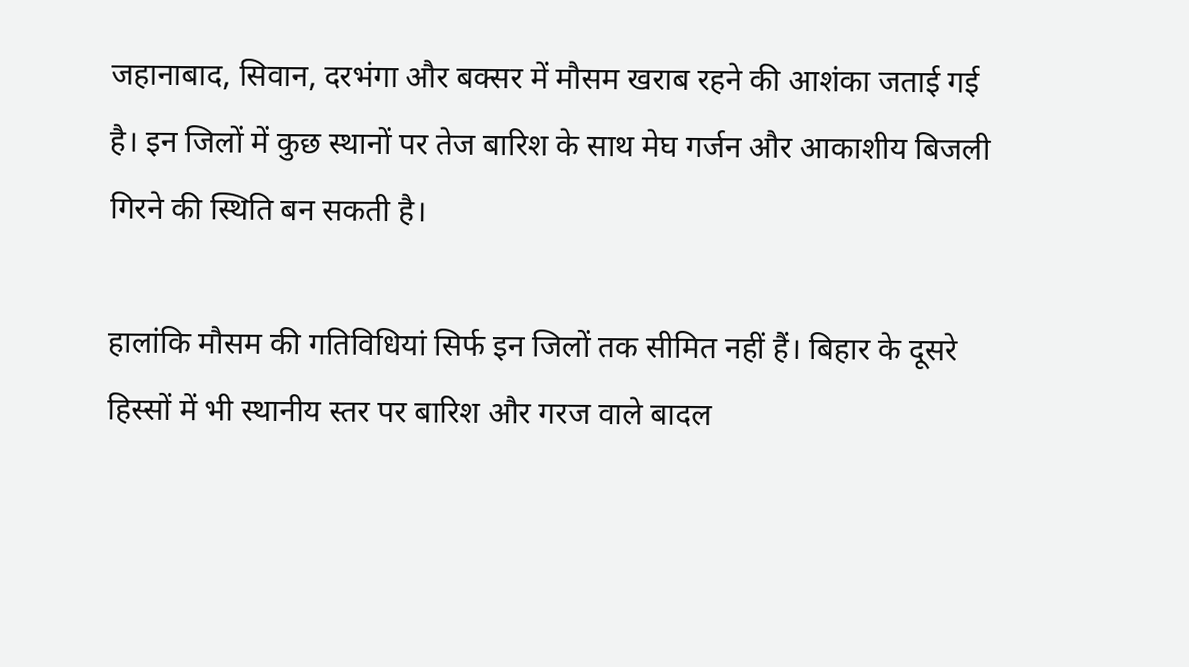जहानाबाद, सिवान, दरभंगा और बक्सर में मौसम खराब रहने की आशंका जताई गई है। इन जिलों में कुछ स्थानों पर तेज बारिश के साथ मेघ गर्जन और आकाशीय बिजली गिरने की स्थिति बन सकती है।

हालांकि मौसम की गतिविधियां सिर्फ इन जिलों तक सीमित नहीं हैं। बिहार के दूसरे हिस्सों में भी स्थानीय स्तर पर बारिश और गरज वाले बादल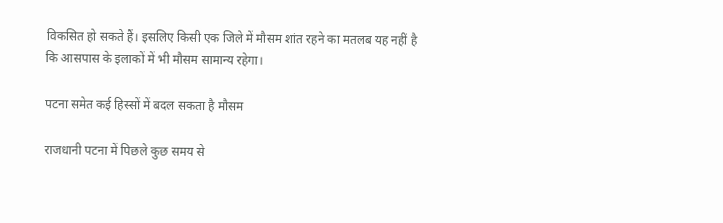विकसित हो सकते हैं। इसलिए किसी एक जिले में मौसम शांत रहने का मतलब यह नहीं है कि आसपास के इलाकों में भी मौसम सामान्य रहेगा।

पटना समेत कई हिस्सों में बदल सकता है मौसम

राजधानी पटना में पिछले कुछ समय से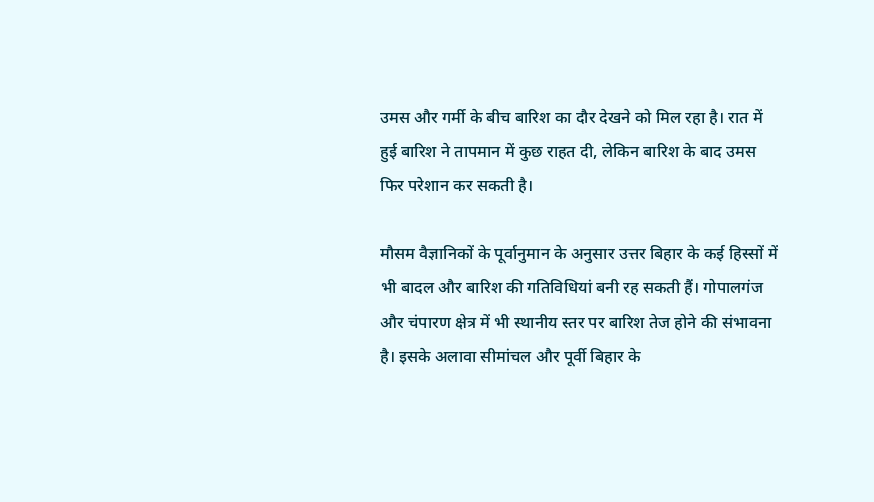उमस और गर्मी के बीच बारिश का दौर देखने को मिल रहा है। रात में हुई बारिश ने तापमान में कुछ राहत दी, लेकिन बारिश के बाद उमस फिर परेशान कर सकती है।

मौसम वैज्ञानिकों के पूर्वानुमान के अनुसार उत्तर बिहार के कई हिस्सों में भी बादल और बारिश की गतिविधियां बनी रह सकती हैं। गोपालगंज और चंपारण क्षेत्र में भी स्थानीय स्तर पर बारिश तेज होने की संभावना है। इसके अलावा सीमांचल और पूर्वी बिहार के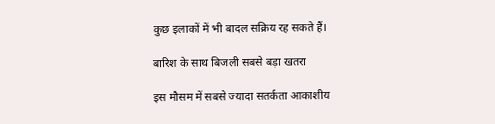कुछ इलाकों में भी बादल सक्रिय रह सकते हैं।

बारिश के साथ बिजली सबसे बड़ा खतरा

इस मौसम में सबसे ज्यादा सतर्कता आकाशीय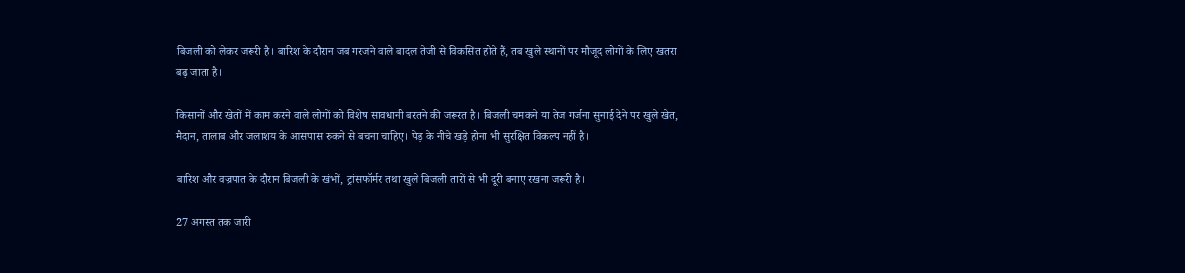बिजली को लेकर जरूरी है। बारिश के दौरान जब गरजने वाले बादल तेजी से विकसित होते हैं, तब खुले स्थानों पर मौजूद लोगों के लिए खतरा बढ़ जाता है।

किसानों और खेतों में काम करने वाले लोगों को विशेष सावधानी बरतने की जरूरत है। बिजली चमकने या तेज गर्जना सुनाई देने पर खुले खेत, मैदान, तालाब और जलाशय के आसपास रुकने से बचना चाहिए। पेड़ के नीचे खड़े होना भी सुरक्षित विकल्प नहीं है।

बारिश और वज्रपात के दौरान बिजली के खंभों, ट्रांसफॉर्मर तथा खुले बिजली तारों से भी दूरी बनाए रखना जरूरी है।

27 अगस्त तक जारी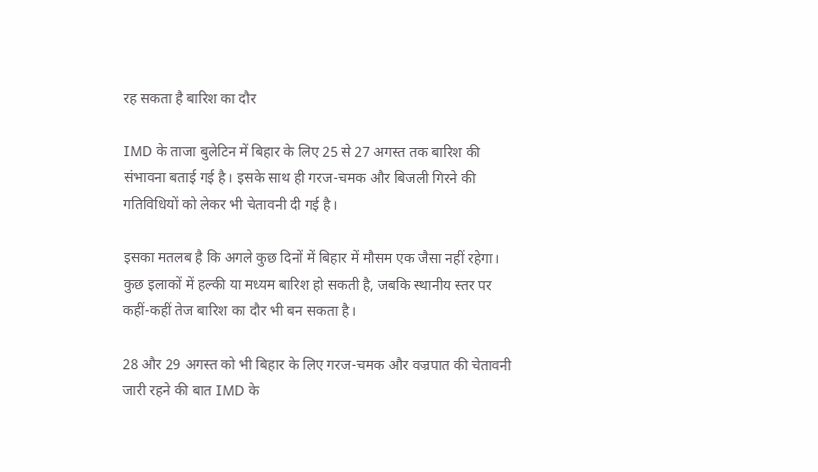रह सकता है बारिश का दौर

IMD के ताजा बुलेटिन में बिहार के लिए 25 से 27 अगस्त तक बारिश की संभावना बताई गई है। इसके साथ ही गरज-चमक और बिजली गिरने की गतिविधियों को लेकर भी चेतावनी दी गई है।

इसका मतलब है कि अगले कुछ दिनों में बिहार में मौसम एक जैसा नहीं रहेगा। कुछ इलाकों में हल्की या मध्यम बारिश हो सकती है, जबकि स्थानीय स्तर पर कहीं-कहीं तेज बारिश का दौर भी बन सकता है।

28 और 29 अगस्त को भी बिहार के लिए गरज-चमक और वज्रपात की चेतावनी जारी रहने की बात IMD के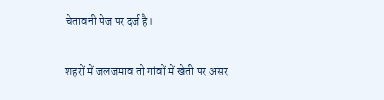चेतावनी पेज पर दर्ज है।

शहरों में जलजमाव तो गांवों में खेती पर असर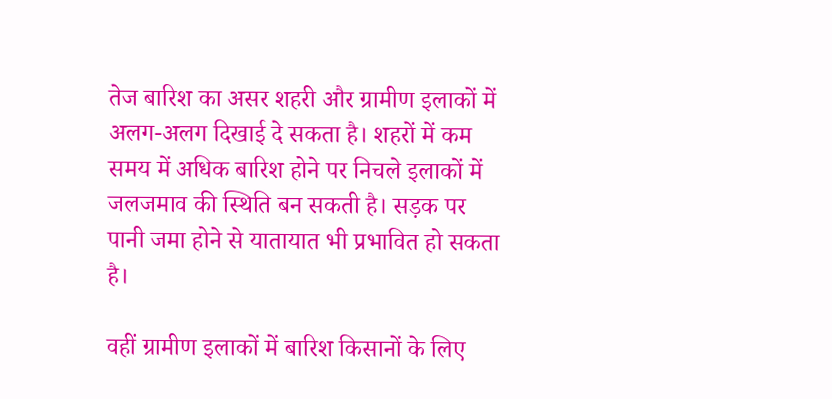तेज बारिश का असर शहरी और ग्रामीण इलाकों में अलग-अलग दिखाई दे सकता है। शहरों में कम समय में अधिक बारिश होने पर निचले इलाकों में जलजमाव की स्थिति बन सकती है। सड़क पर पानी जमा होने से यातायात भी प्रभावित हो सकता है।

वहीं ग्रामीण इलाकों में बारिश किसानों के लिए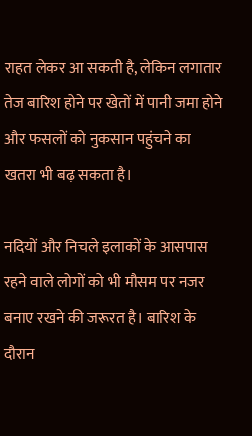राहत लेकर आ सकती है, लेकिन लगातार तेज बारिश होने पर खेतों में पानी जमा होने और फसलों को नुकसान पहुंचने का खतरा भी बढ़ सकता है।

नदियों और निचले इलाकों के आसपास रहने वाले लोगों को भी मौसम पर नजर बनाए रखने की जरूरत है। बारिश के दौरान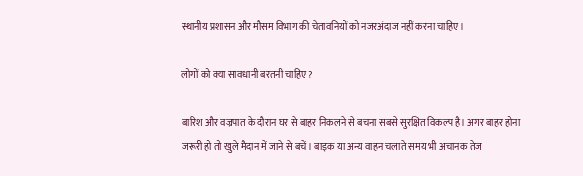स्थानीय प्रशासन और मौसम विभाग की चेतावनियों को नजरअंदाज नहीं करना चाहिए।

लोगों को क्या सावधानी बरतनी चाहिए?

बारिश और वज्रपात के दौरान घर से बाहर निकलने से बचना सबसे सुरक्षित विकल्प है। अगर बाहर होना जरूरी हो तो खुले मैदान में जाने से बचें। बाइक या अन्य वाहन चलाते समय भी अचानक तेज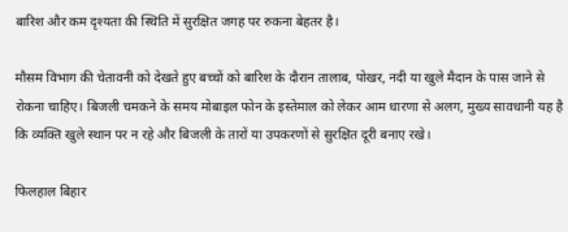बारिश और कम दृश्यता की स्थिति में सुरक्षित जगह पर रुकना बेहतर है।

मौसम विभाग की चेतावनी को देखते हुए बच्चों को बारिश के दौरान तालाब, पोखर, नदी या खुले मैदान के पास जाने से रोकना चाहिए। बिजली चमकने के समय मोबाइल फोन के इस्तेमाल को लेकर आम धारणा से अलग, मुख्य सावधानी यह है कि व्यक्ति खुले स्थान पर न रहे और बिजली के तारों या उपकरणों से सुरक्षित दूरी बनाए रखे।

फिलहाल बिहार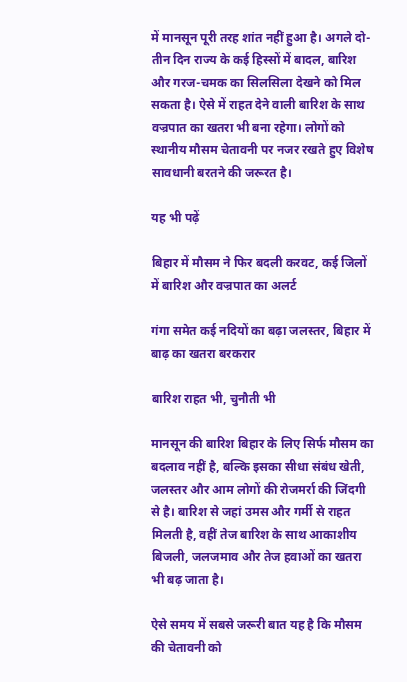में मानसून पूरी तरह शांत नहीं हुआ है। अगले दो-तीन दिन राज्य के कई हिस्सों में बादल, बारिश और गरज-चमक का सिलसिला देखने को मिल सकता है। ऐसे में राहत देने वाली बारिश के साथ वज्रपात का खतरा भी बना रहेगा। लोगों को स्थानीय मौसम चेतावनी पर नजर रखते हुए विशेष सावधानी बरतने की जरूरत है।

यह भी पढ़ें

बिहार में मौसम ने फिर बदली करवट, कई जिलों में बारिश और वज्रपात का अलर्ट

गंगा समेत कई नदियों का बढ़ा जलस्तर, बिहार में बाढ़ का खतरा बरकरार

बारिश राहत भी, चुनौती भी

मानसून की बारिश बिहार के लिए सिर्फ मौसम का बदलाव नहीं है, बल्कि इसका सीधा संबंध खेती, जलस्तर और आम लोगों की रोजमर्रा की जिंदगी से है। बारिश से जहां उमस और गर्मी से राहत मिलती है, वहीं तेज बारिश के साथ आकाशीय बिजली, जलजमाव और तेज हवाओं का खतरा भी बढ़ जाता है।

ऐसे समय में सबसे जरूरी बात यह है कि मौसम की चेतावनी को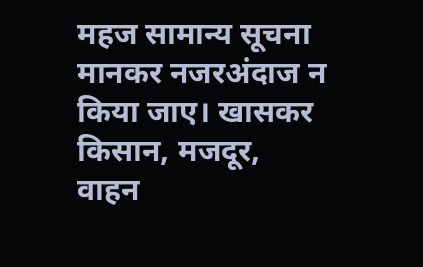महज सामान्य सूचना मानकर नजरअंदाज न किया जाए। खासकर किसान, मजदूर, वाहन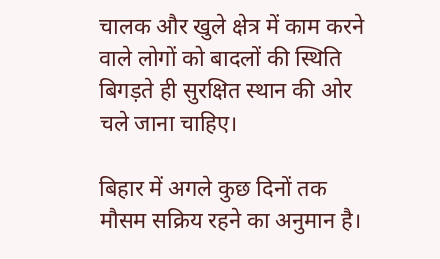चालक और खुले क्षेत्र में काम करने वाले लोगों को बादलों की स्थिति बिगड़ते ही सुरक्षित स्थान की ओर चले जाना चाहिए।

बिहार में अगले कुछ दिनों तक मौसम सक्रिय रहने का अनुमान है।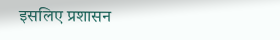इसलिए प्रशासन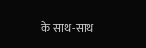के साथ-साथ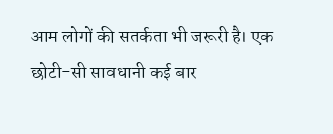आम लोगों की सतर्कता भी जरूरी है। एक छोटी-सी सावधानी कई बार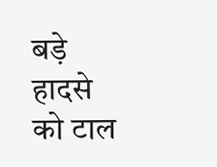बड़े हादसे को टाल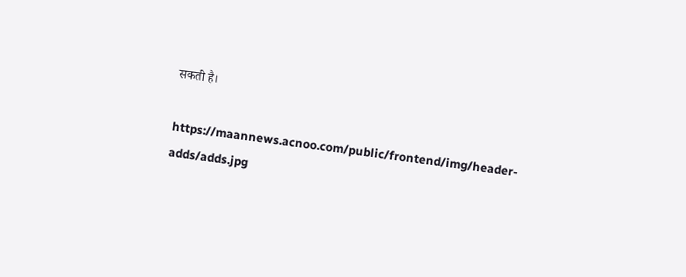सकती है।

https://maannews.acnoo.com/public/frontend/img/header-adds/adds.jpg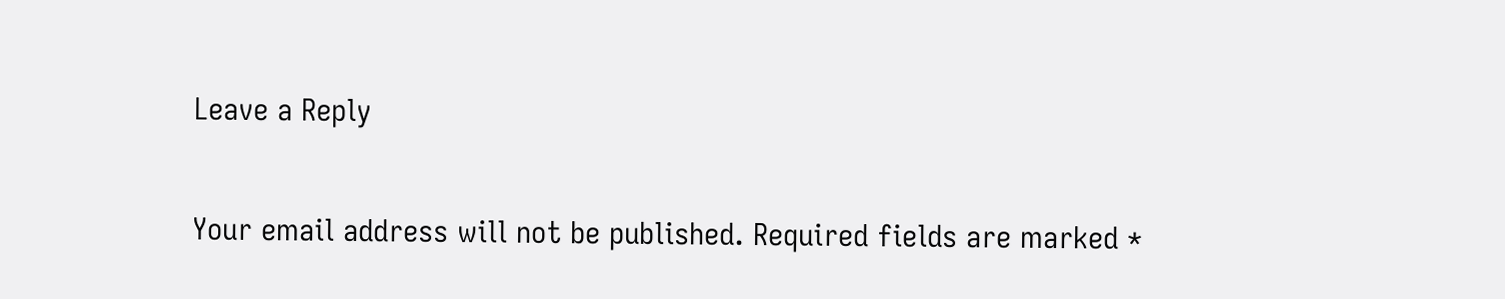Leave a Reply

Your email address will not be published. Required fields are marked *